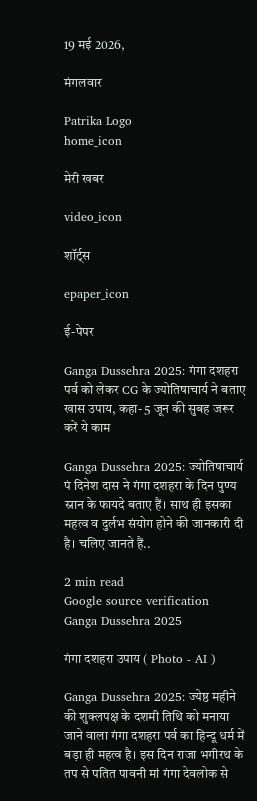19 मई 2026,

मंगलवार

Patrika Logo
home_icon

मेरी खबर

video_icon

शॉर्ट्स

epaper_icon

ई-पेपर

Ganga Dussehra 2025: गंगा दशहरा पर्व को लेकर CG के ज्योतिषाचार्य ने बताए खास उपाय, कहा- 5 जून की सुबह जरूर करें ये काम

Ganga Dussehra 2025: ज्योतिषाचार्य पं दिनेश दास ने गंगा दशहरा के दिन पुण्य स्नान के फायदे बताए हैं। साथ ही इसका महत्व व दुर्लभ संयोग होने की जानकारी दी है। चलिए जानते हैं..

2 min read
Google source verification
Ganga Dussehra 2025

गंगा दशहरा उपाय ( Photo - AI )

Ganga Dussehra 2025: ज्येष्ठ महीने की शुक्लपक्ष के दशमी तिथि को मनाया जाने वाला गंगा दशहरा पर्व का हिन्दू धर्म में बड़ा ही महत्व है। इस दिन राजा भगीरथ के तप से पतित पावनी मां गंगा देवलोक से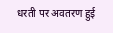धरती पर अवतरण हुई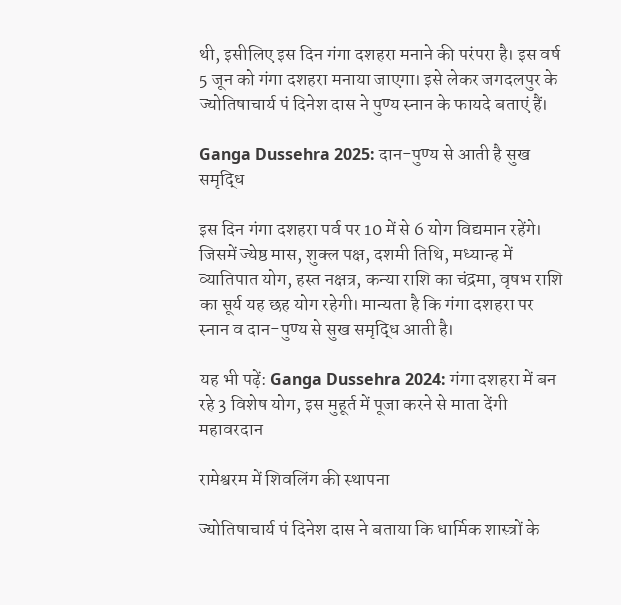थी, इसीलिए इस दिन गंगा दशहरा मनाने की परंपरा है। इस वर्ष 5 जून को गंगा दशहरा मनाया जाएगा। इसे लेकर जगदलपुर के ज्योतिषाचार्य पं दिनेश दास ने पुण्य स्नान के फायदे बताएं हैं।

Ganga Dussehra 2025: दान-पुण्य से आती है सुख समृद्धि

इस दिन गंगा दशहरा पर्व पर 10 में से 6 योग विद्यमान रहेंगे। जिसमें ज्येष्ठ मास, शुक्ल पक्ष, दशमी तिथि, मध्यान्ह में व्यातिपात योग, हस्त नक्षत्र, कन्या राशि का चंद्रमा, वृषभ राशि का सूर्य यह छह योग रहेगी। मान्यता है कि गंगा दशहरा पर स्नान व दान-पुण्य से सुख समृद्धि आती है।

यह भी पढ़ें: Ganga Dussehra 2024: गंगा दशहरा में बन रहे 3 विशेष योग, इस मुहूर्त में पूजा करने से माता देंगी महावरदान

रामेश्वरम में शिवलिंग की स्थापना

ज्योतिषाचार्य पं दिनेश दास ने बताया कि धार्मिक शास्त्रों के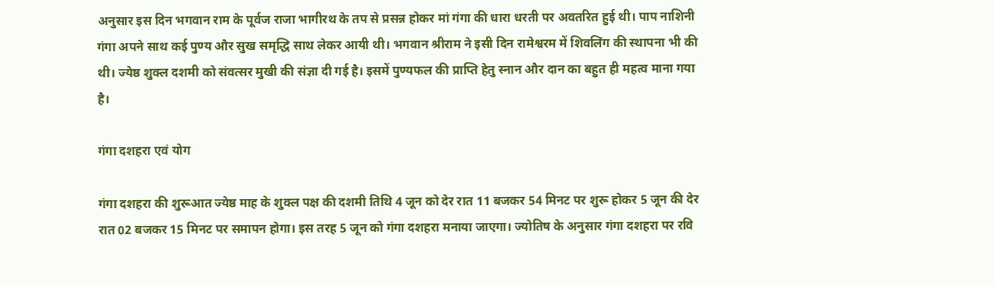अनुसार इस दिन भगवान राम के पूर्वज राजा भागीरथ के तप से प्रसन्न होकर मां गंगा की धारा धरती पर अवतरित हुई थी। पाप नाशिनी गंगा अपने साथ कई पुण्य और सुख समृद्धि साथ लेकर आयी थी। भगवान श्रीराम ने इसी दिन रामेश्वरम में शिवलिंग की स्थापना भी की थी। ज्येष्ठ शुक्ल दशमी को संवत्सर मुखी की संज्ञा दी गई है। इसमें पुण्यफल की प्राप्ति हेतु स्नान और दान का बहुत ही महत्व माना गया है।

गंगा दशहरा एवं योग

गंगा दशहरा की शुरूआत ज्येष्ठ माह के शुक्ल पक्ष की दशमी तिथि 4 जून को देर रात 11 बजकर 54 मिनट पर शुरू होकर 5 जून की देर रात 02 बजकर 15 मिनट पर समापन होगा। इस तरह 5 जून को गंगा दशहरा मनाया जाएगा। ज्योतिष के अनुसार गंगा दशहरा पर रवि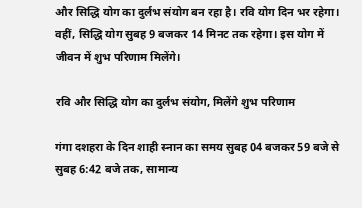और सिद्धि योग का दुर्लभ संयोग बन रहा है। रवि योग दिन भर रहेगा। वहीं, सिद्धि योग सुबह 9 बजकर 14 मिनट तक रहेगा। इस योग में जीवन में शुभ परिणाम मिलेंगे।

रवि और सिद्धि योग का दुर्लभ संयोग, मिलेंगे शुभ परिणाम

गंगा दशहरा के दिन शाही स्नान का समय सुबह 04 बजकर 59 बजे से सुबह 6:42 बजे तक, सामान्य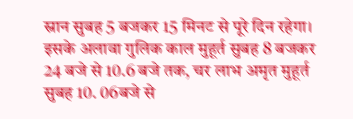स्नान सुबह 5 बजकर 15 मिनट से पूरे दिन रहेगा। इसके अलावा गुलिक काल मुहूर्त सुबह 8 बजकर 24 बजे से 10.6 बजे तक, चर लाभ अमृत मुहूर्त सुबह 10. 06बजे से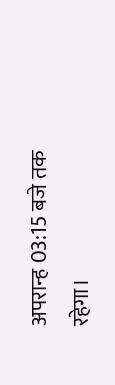अपरान्ह 03:15 बजे तक रहेगा।